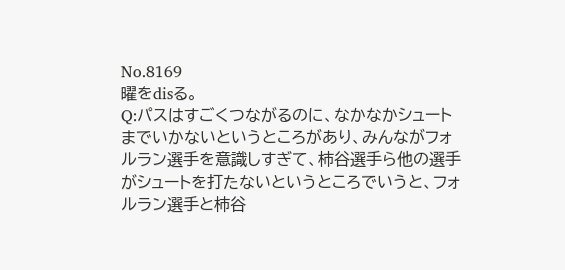No.8169
曜をdisる。
Q:パスはすごくつながるのに、なかなかシュートまでいかないというところがあり、みんながフォルラン選手を意識しすぎて、柿谷選手ら他の選手がシュートを打たないというところでいうと、フォルラン選手と柿谷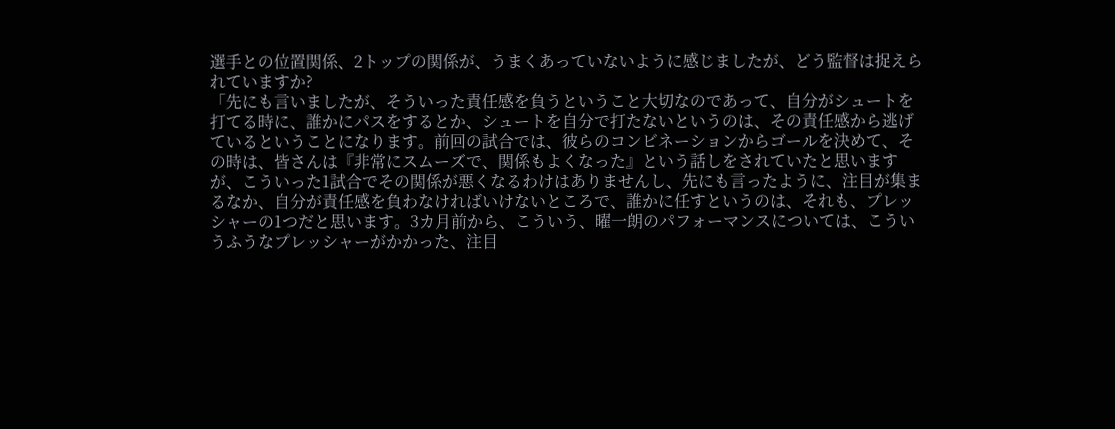選手との位置関係、2トップの関係が、うまくあっていないように感じましたが、どう監督は捉えられていますか?
「先にも言いましたが、そういった責任感を負うということ大切なのであって、自分がシュートを打てる時に、誰かにパスをするとか、シュートを自分で打たないというのは、その責任感から逃げているということになります。前回の試合では、彼らのコンビネーションからゴールを決めて、その時は、皆さんは『非常にスムーズで、関係もよくなった』という話しをされていたと思いますが、こういった1試合でその関係が悪くなるわけはありませんし、先にも言ったように、注目が集まるなか、自分が責任感を負わなければいけないところで、誰かに任すというのは、それも、プレッシャーの1つだと思います。3カ月前から、こういう、曜一朗のパフォーマンスについては、こういうふうなプレッシャーがかかった、注目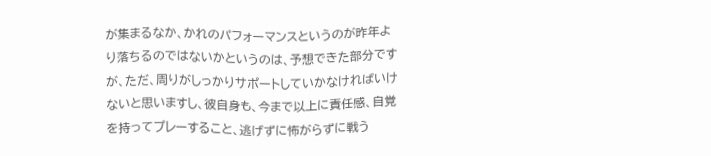が集まるなか、かれのパフォーマンスというのが昨年より落ちるのではないかというのは、予想できた部分ですが、ただ、周りがしっかりサポートしていかなければいけないと思いますし、彼自身も、今まで以上に責任感、自覚を持ってプレーすること、逃げずに怖がらずに戦う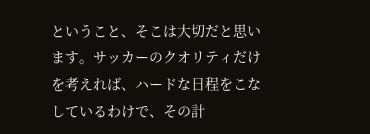ということ、そこは大切だと思います。サッカーのクオリティだけを考えれば、ハードな日程をこなしているわけで、その計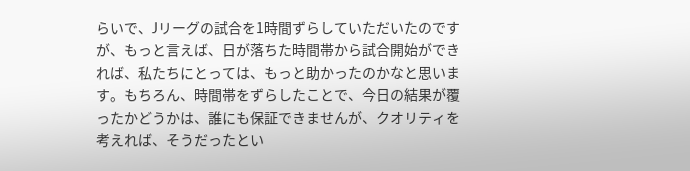らいで、Jリーグの試合を1時間ずらしていただいたのですが、もっと言えば、日が落ちた時間帯から試合開始ができれば、私たちにとっては、もっと助かったのかなと思います。もちろん、時間帯をずらしたことで、今日の結果が覆ったかどうかは、誰にも保証できませんが、クオリティを考えれば、そうだったとい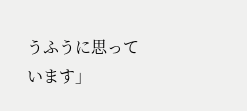うふうに思っています」